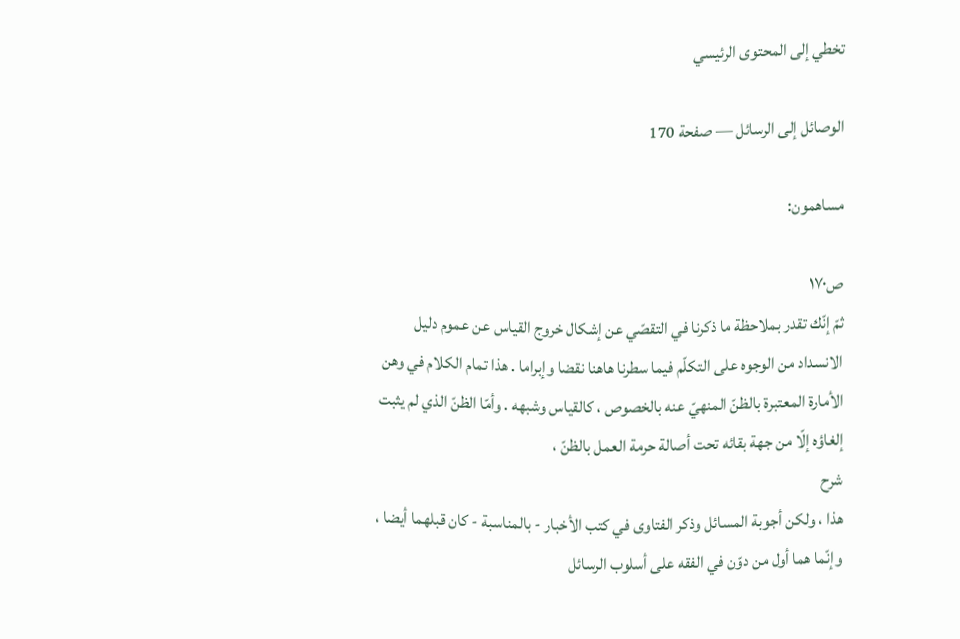تخطي إلى المحتوى الرئيسي

الوصائل إلى الرسائل — صفحة 170

مساهمون:

ص١٧٠
ثمّ إنّك تقدر بملاحظة ما ذكرنا في التقصّي عن إشكال خروج القياس عن عموم دليل الانسداد من الوجوه على التكلّم فيما سطرنا هاهنا نقضا وإبراما . هذا تمام الكلام في وهن الأمارة المعتبرة بالظنّ المنهيّ عنه بالخصوص ، كالقياس وشبهه . وأمّا الظنّ الذي لم يثبت إلغاؤه إلّا من جهة بقائه تحت أصالة حرمة العمل بالظنّ ،
شرح
هذا ، ولكن أجوبة المسائل وذكر الفتاوى في كتب الأخبار - بالمناسبة - كان قبلهما أيضا ، وإنّما هما أول من دوّن في الفقه على أسلوب الرسائل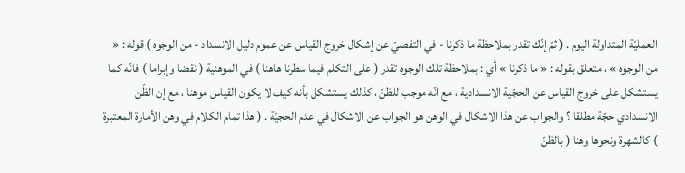العمليّة المتداولة اليوم . ( ثمّ إنّك تقدر بملاحظة ما ذكرنا - في التفصيّ عن إشكال خروج القياس عن عموم دليل الانسداد - من الوجوه ) قوله : « من الوجوه » ، متعلق بقوله : « ما ذكرنا » أي : بملاحظة تلك الوجوه تقدر ( على التكلم فيما سطرنا هاهنا ) في الموهنية ( نقضا وإبراما ) فانّه كما يستشكل على خروج القياس عن الحجّية الانسدادية ، مع انّه موجب للظنّ ، كذلك يستشكل بأنه كيف لا يكون القياس موهنا ، مع إن الظّن الانسدادي حجّة مطلقا ؟ والجواب عن هذا الاشكال في الوهن هو الجواب عن الاشكال في عدم الحجيّة . ( هذا تمام الكلام في وهن الأمارة المعتبرة ) كالشهرة ونحوها وهنا ( بالظنّ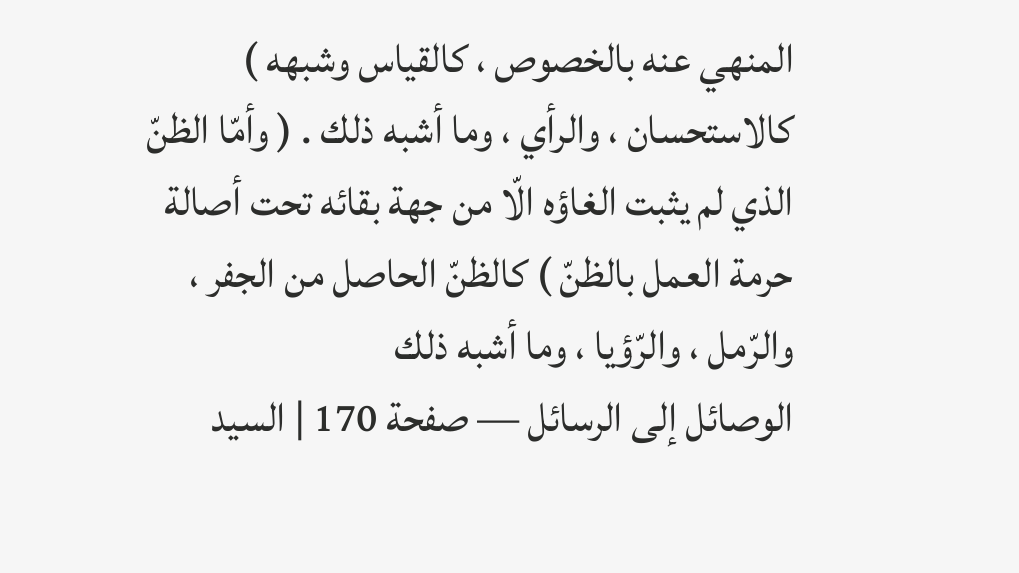المنهي عنه بالخصوص ، كالقياس وشبهه ) كالاستحسان ، والرأي ، وما أشبه ذلك . ( وأمّا الظنّ الذي لم يثبت الغاؤه الّا من جهة بقائه تحت أصالة حرمة العمل بالظنّ ) كالظنّ الحاصل من الجفر ، والرّمل ، والرّؤيا ، وما أشبه ذلك
الوصائل إلى الرسائل — صفحة 170 | السيد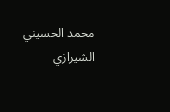محمد الحسيني الشيرازي